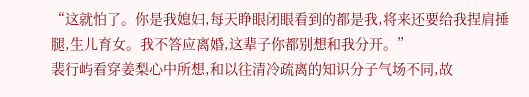“这就怕了。你是我媳妇,每天睁眼闭眼看到的都是我,将来还要给我捏肩捶腿,生儿育女。我不答应离婚,这辈子你都别想和我分开。”
裴行屿看穿姜梨心中所想,和以往清冷疏离的知识分子气场不同,故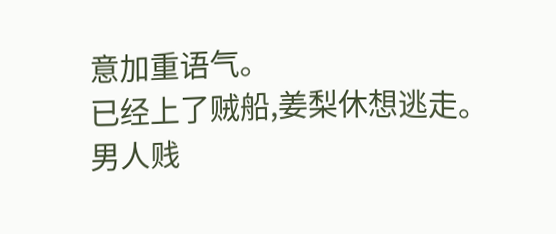意加重语气。
已经上了贼船,姜梨休想逃走。
男人贱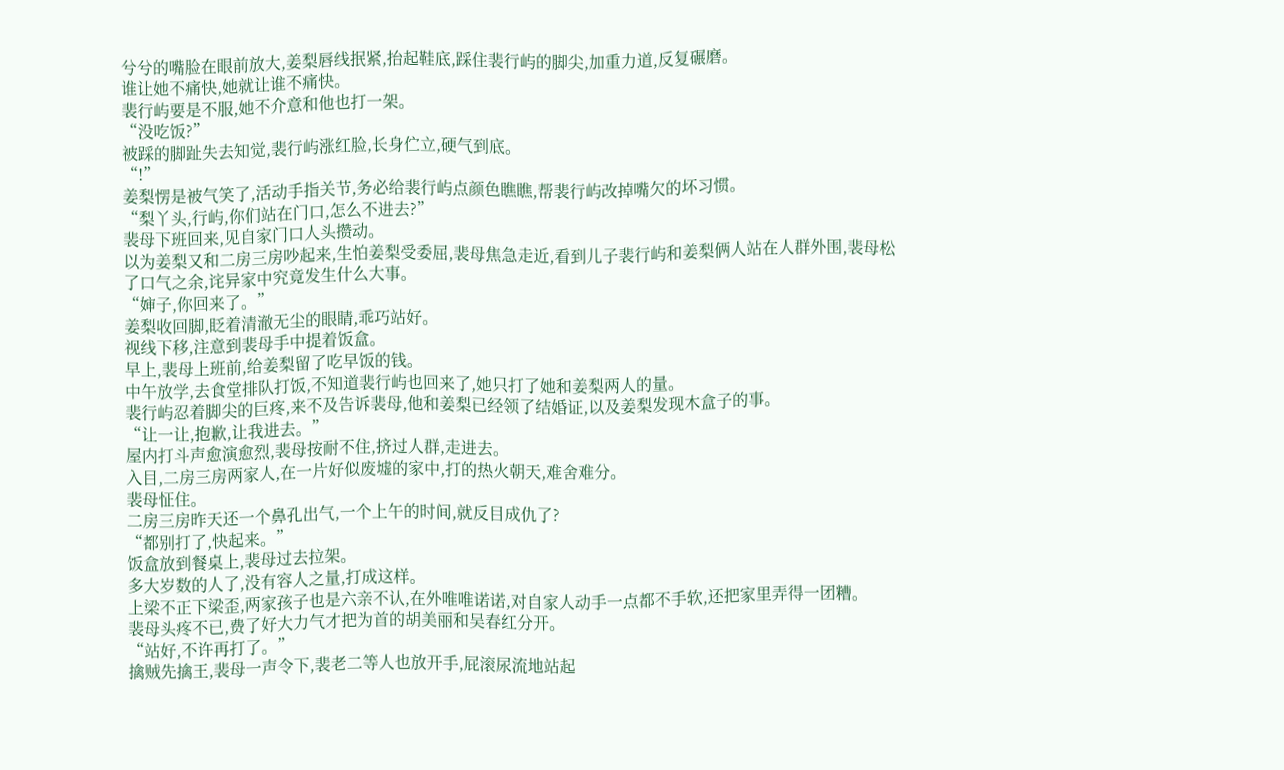兮兮的嘴脸在眼前放大,姜梨唇线抿紧,抬起鞋底,踩住裴行屿的脚尖,加重力道,反复碾磨。
谁让她不痛快,她就让谁不痛快。
裴行屿要是不服,她不介意和他也打一架。
“没吃饭?”
被踩的脚趾失去知觉,裴行屿涨红脸,长身伫立,硬气到底。
“!”
姜梨愣是被气笑了,活动手指关节,务必给裴行屿点颜色瞧瞧,帮裴行屿改掉嘴欠的坏习惯。
“梨丫头,行屿,你们站在门口,怎么不进去?”
裴母下班回来,见自家门口人头攒动。
以为姜梨又和二房三房吵起来,生怕姜梨受委屈,裴母焦急走近,看到儿子裴行屿和姜梨俩人站在人群外围,裴母松了口气之余,诧异家中究竟发生什么大事。
“婶子,你回来了。”
姜梨收回脚,眨着清澈无尘的眼睛,乖巧站好。
视线下移,注意到裴母手中提着饭盒。
早上,裴母上班前,给姜梨留了吃早饭的钱。
中午放学,去食堂排队打饭,不知道裴行屿也回来了,她只打了她和姜梨两人的量。
裴行屿忍着脚尖的巨疼,来不及告诉裴母,他和姜梨已经领了结婚证,以及姜梨发现木盒子的事。
“让一让,抱歉,让我进去。”
屋内打斗声愈演愈烈,裴母按耐不住,挤过人群,走进去。
入目,二房三房两家人,在一片好似废墟的家中,打的热火朝天,难舍难分。
裴母怔住。
二房三房昨天还一个鼻孔出气,一个上午的时间,就反目成仇了?
“都别打了,快起来。”
饭盒放到餐桌上,裴母过去拉架。
多大岁数的人了,没有容人之量,打成这样。
上梁不正下梁歪,两家孩子也是六亲不认,在外唯唯诺诺,对自家人动手一点都不手软,还把家里弄得一团糟。
裴母头疼不已,费了好大力气才把为首的胡美丽和吴春红分开。
“站好,不许再打了。”
擒贼先擒王,裴母一声令下,裴老二等人也放开手,屁滚尿流地站起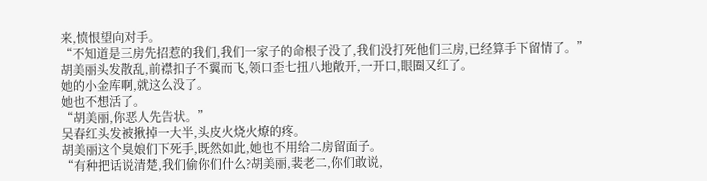来,愤恨望向对手。
“不知道是三房先招惹的我们,我们一家子的命根子没了,我们没打死他们三房,已经算手下留情了。”
胡美丽头发散乱,前襟扣子不翼而飞,领口歪七扭八地敞开,一开口,眼圈又红了。
她的小金库啊,就这么没了。
她也不想活了。
“胡美丽,你恶人先告状。”
吴春红头发被揪掉一大半,头皮火烧火燎的疼。
胡美丽这个臭娘们下死手,既然如此,她也不用给二房留面子。
“有种把话说清楚,我们偷你们什么?胡美丽,裴老二,你们敢说,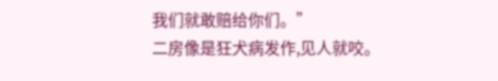我们就敢赔给你们。”
二房像是狂犬病发作,见人就咬。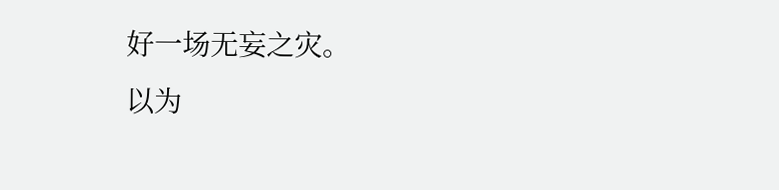好一场无妄之灾。
以为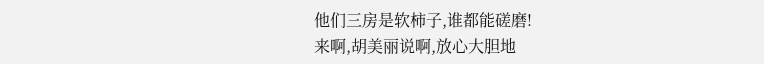他们三房是软柿子,谁都能磋磨!
来啊,胡美丽说啊,放心大胆地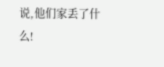说,他们家丢了什么!